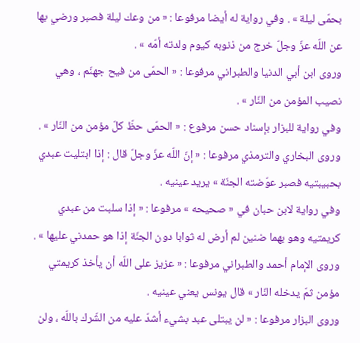بحمّى ليلة » . وفي رواية له أيضا مرفوعا : « من وعك ليلة فصبر ورضي بها عن اللّه عزّ وجلّ خرج من ذنوبه كيوم ولدته أمّه » .
وروى ابن أبي الدنيا والطبراني مرفوعا : « الحمّى من فيح جهنّم ، وهي نصيب المؤمن من النّار » .
وفي رواية للبزار بإسناد حسن مرفوع : « الحمّى حظّ كلّ مؤمن من النّار » .
وروى البخاري والترمذي مرفوعا : « إنّ اللّه عزّ وجلّ قال : إذا ابتليت عبدي بحبيبتيه فصبر عوّضته الجنّة » يريد عينيه .
وفي رواية لابن حبان في « صحيحه » مرفوعا : « إذا سلبت من عبدي كريمتيه وهو بهما ضنين لم أرض له ثوابا دون الجنّة إذا هو حمدني عليها » .
وروى الإمام أحمد والطبراني مرفوعا : « عزيز على اللّه أن يأخذ كريمتي مؤمن ثمّ يدخله النّار » قال يونس يعني عينيه .
وروى البزار مرفوعا : « لن يبتلى عبد بشيء أشدّ عليه من الشّرك باللّه ، ولن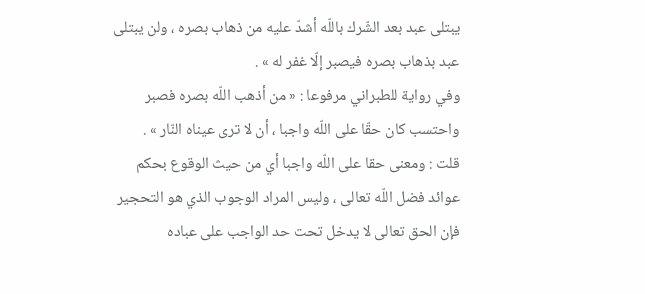يبتلى عبد بعد الشّرك باللّه أشدّ عليه من ذهاب بصره ، ولن يبتلى عبد بذهاب بصره فيصبر إلّا غفر له » .
وفي رواية للطبراني مرفوعا : « من أذهب اللّه بصره فصبر واحتسب كان حقّا على اللّه واجبا ، أن لا ترى عيناه النّار » .
قلت : ومعنى حقا على اللّه واجبا أي من حيث الوقوع بحكم عوائد فضل اللّه تعالى ، وليس المراد الوجوب الذي هو التحجير فإن الحق تعالى لا يدخل تحت حد الواجب على عباده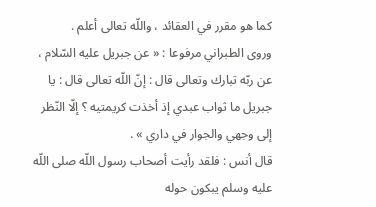كما هو مقرر في العقائد ، واللّه تعالى أعلم .
وروى الطبراني مرفوعا : « عن جبريل عليه السّلام ، عن ربّه تبارك وتعالى قال : إنّ اللّه تعالى قال : يا جبريل ما ثواب عبدي إذ أخذت كريمتيه ؟ إلّا النّظر إلى وجهي والجوار في داري » .
قال أنس : فلقد رأيت أصحاب رسول اللّه صلى اللّه عليه وسلم يبكون حوله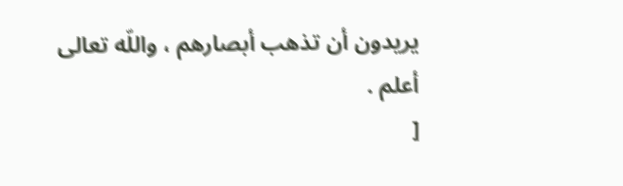يريدون أن تذهب أبصارهم ، واللّه تعالى أعلم .
[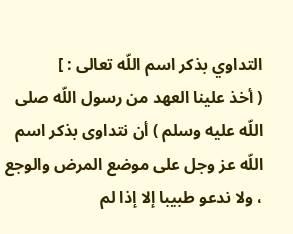التداوي بذكر اسم اللّه تعالى : ]
( أخذ علينا العهد من رسول اللّه صلى اللّه عليه وسلم ) أن نتداوى بذكر اسم اللّه عز وجل على موضع المرض والوجع ، ولا ندعو طبيبا إلا إذا لم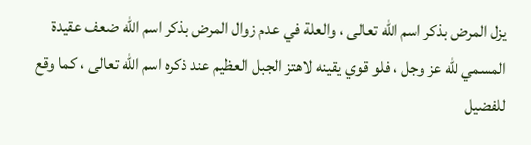يزل المرض بذكر اسم اللّه تعالى ، والعلة في عدم زوال المرض بذكر اسم اللّه ضعف عقيدة المسمي للّه عز وجل ، فلو قوي يقينه لاهتز الجبل العظيم عند ذكره اسم اللّه تعالى ، كما وقع للفضيل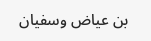بن عياض وسفيان